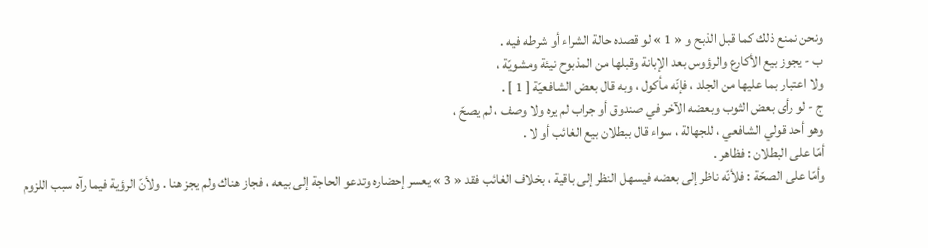ونحن نمنع ذلك كما قبل الذبح و « 1 » لو قصده حالة الشراء أو شرطه فيه .
ب - يجوز بيع الأكارع والرؤوس بعد الإبانة وقبلها من المذبوح نيئة ومشويّة ،
ولا اعتبار بما عليها من الجلد ، فإنّه مأكول ، وبه قال بعض الشافعيّة [ 1 ] .
ج - لو رأى بعض الثوب وبعضه الآخر في صندوق أو جراب لم يره ولا وصف ، لم يصحّ ،
وهو أحد قولي الشافعي ، للجهالة ، سواء قال ببطلان بيع الغائب أو لا .
أمّا على البطلان : فظاهر .
وأمّا على الصحّة : فلأنّه ناظر إلى بعضه فيسهل النظر إلى باقية ، بخلاف الغائب فقد « 3 » يعسر إحضاره وتدعو الحاجة إلى بيعه ، فجاز هناك ولم يجز هنا . ولأنّ الرؤية فيما رآه سبب اللزوم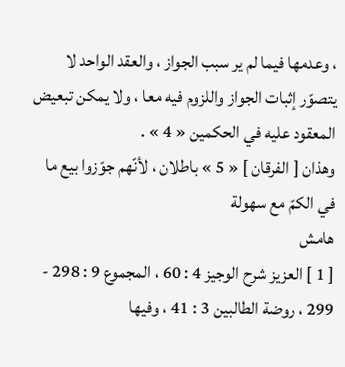، وعدمها فيما لم ير سبب الجواز ، والعقد الواحد لا يتصوّر إثبات الجواز واللزوم فيه معا ، ولا يمكن تبعيض المعقود عليه في الحكمين « 4 » .
وهذان [ الفرقان ] « 5 » باطلان ، لأنّهم جوّزوا بيع ما في الكمّ مع سهولة
هامش
[ 1 ] العزيز شرح الوجيز 4 : 60 ، المجموع 9 : 298 - 299 ، روضة الطالبين 3 : 41 ، وفيها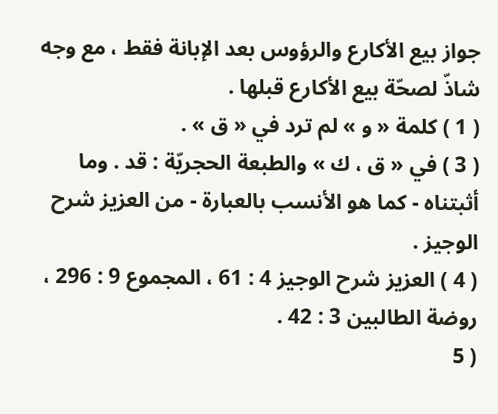جواز بيع الأكارع والرؤوس بعد الإبانة فقط ، مع وجه شاذّ لصحّة بيع الأكارع قبلها .
( 1 ) كلمة « و » لم ترد في « ق » .
( 3 ) في « ق ، ك » والطبعة الحجريّة : قد . وما أثبتناه - كما هو الأنسب بالعبارة - من العزيز شرح الوجيز .
( 4 ) العزيز شرح الوجيز 4 : 61 ، المجموع 9 : 296 ، روضة الطالبين 3 : 42 .
( 5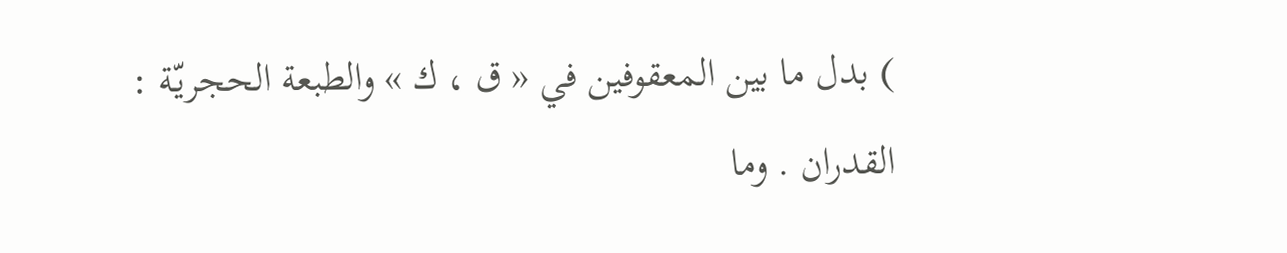) بدل ما بين المعقوفين في « ق ، ك » والطبعة الحجريّة : القدران . وما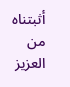أثبتناه من العزيز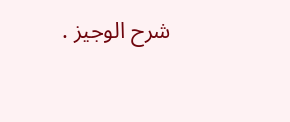شرح الوجيز .